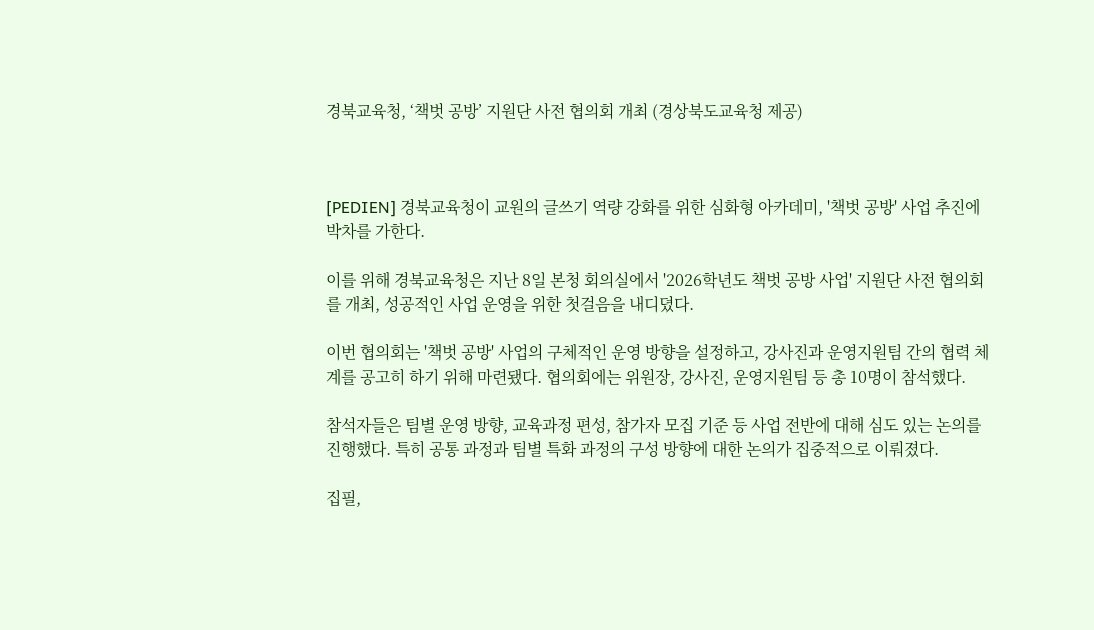경북교육청, ‘책벗 공방’ 지원단 사전 협의회 개최 (경상북도교육청 제공)



[PEDIEN] 경북교육청이 교원의 글쓰기 역량 강화를 위한 심화형 아카데미, '책벗 공방' 사업 추진에 박차를 가한다.

이를 위해 경북교육청은 지난 8일 본청 회의실에서 '2026학년도 책벗 공방 사업' 지원단 사전 협의회를 개최, 성공적인 사업 운영을 위한 첫걸음을 내디뎠다.

이번 협의회는 '책벗 공방' 사업의 구체적인 운영 방향을 설정하고, 강사진과 운영지원팀 간의 협력 체계를 공고히 하기 위해 마련됐다. 협의회에는 위원장, 강사진, 운영지원팀 등 총 10명이 참석했다.

참석자들은 팀별 운영 방향, 교육과정 편성, 참가자 모집 기준 등 사업 전반에 대해 심도 있는 논의를 진행했다. 특히 공통 과정과 팀별 특화 과정의 구성 방향에 대한 논의가 집중적으로 이뤄졌다.

집필,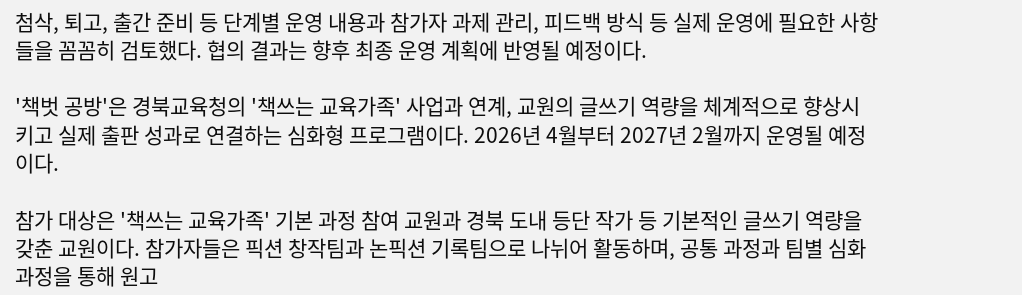첨삭, 퇴고, 출간 준비 등 단계별 운영 내용과 참가자 과제 관리, 피드백 방식 등 실제 운영에 필요한 사항들을 꼼꼼히 검토했다. 협의 결과는 향후 최종 운영 계획에 반영될 예정이다.

'책벗 공방'은 경북교육청의 '책쓰는 교육가족' 사업과 연계, 교원의 글쓰기 역량을 체계적으로 향상시키고 실제 출판 성과로 연결하는 심화형 프로그램이다. 2026년 4월부터 2027년 2월까지 운영될 예정이다.

참가 대상은 '책쓰는 교육가족' 기본 과정 참여 교원과 경북 도내 등단 작가 등 기본적인 글쓰기 역량을 갖춘 교원이다. 참가자들은 픽션 창작팀과 논픽션 기록팀으로 나뉘어 활동하며, 공통 과정과 팀별 심화 과정을 통해 원고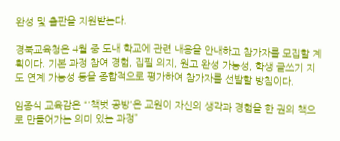완성 및 출판을 지원받는다.

경북교육청은 4월 중 도내 학교에 관련 내용을 안내하고 참가자를 모집할 계획이다. 기본 과정 참여 경험, 집필 의지, 원고 완성 가능성, 학생 글쓰기 지도 연계 가능성 등을 종합적으로 평가하여 참가자를 선발할 방침이다.

임종식 교육감은 “'책벗 공방'은 교원이 자신의 생각과 경험을 한 권의 책으로 만들어가는 의미 있는 과정”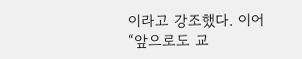이라고 강조했다. 이어 “앞으로도 교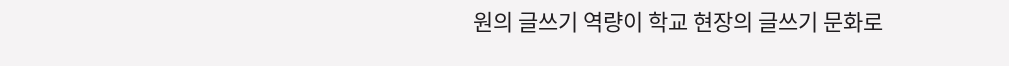원의 글쓰기 역량이 학교 현장의 글쓰기 문화로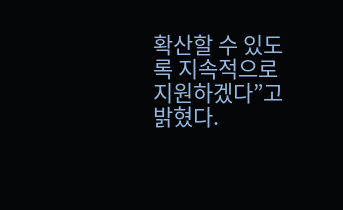확산할 수 있도록 지속적으로 지원하겠다”고 밝혔다.